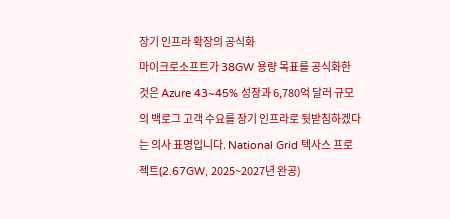장기 인프라 확장의 공식화
마이크로소프트가 38GW 용량 목표를 공식화한 것은 Azure 43~45% 성장과 6,780억 달러 규모의 백로그 고객 수요를 장기 인프라로 뒷받침하겠다는 의사 표명입니다. National Grid 텍사스 프로젝트(2.67GW, 2025~2027년 완공)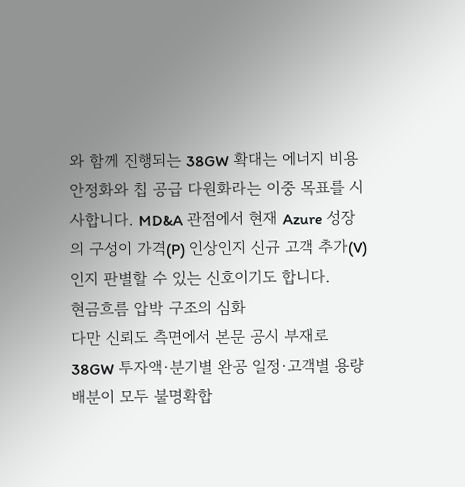와 함께 진행되는 38GW 확대는 에너지 비용 안정화와 칩 공급 다원화라는 이중 목표를 시사합니다. MD&A 관점에서 현재 Azure 성장의 구성이 가격(P) 인상인지 신규 고객 추가(V)인지 판별할 수 있는 신호이기도 합니다.
현금흐름 압박 구조의 심화
다만 신뢰도 측면에서 본문 공시 부재로 38GW 투자액·분기별 완공 일정·고객별 용량 배분이 모두 불명확합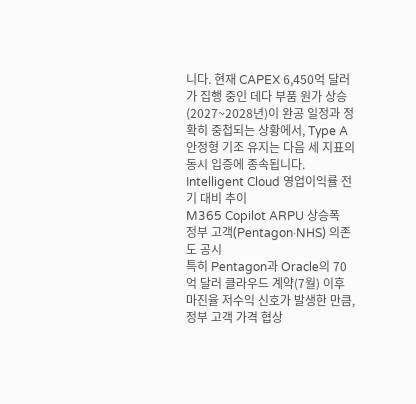니다. 현재 CAPEX 6,450억 달러가 집행 중인 데다 부품 원가 상승(2027~2028년)이 완공 일정과 정확히 중첩되는 상황에서, Type A 안정형 기조 유지는 다음 세 지표의 동시 입증에 종속됩니다.
Intelligent Cloud 영업이익률 전기 대비 추이
M365 Copilot ARPU 상승폭
정부 고객(Pentagon·NHS) 의존도 공시
특히 Pentagon과 Oracle의 70억 달러 클라우드 계약(7월) 이후 마진율 저수익 신호가 발생한 만큼, 정부 고객 가격 협상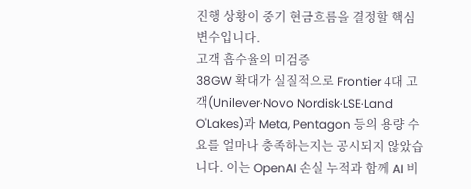진행 상황이 중기 현금흐름을 결정할 핵심 변수입니다.
고객 흡수율의 미검증
38GW 확대가 실질적으로 Frontier 4대 고객(Unilever·Novo Nordisk·LSE·Land O'Lakes)과 Meta, Pentagon 등의 용량 수요를 얼마나 충족하는지는 공시되지 않았습니다. 이는 OpenAI 손실 누적과 함께 AI 비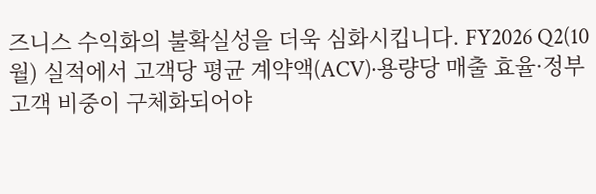즈니스 수익화의 불확실성을 더욱 심화시킵니다. FY2026 Q2(10월) 실적에서 고객당 평균 계약액(ACV)·용량당 매출 효율·정부 고객 비중이 구체화되어야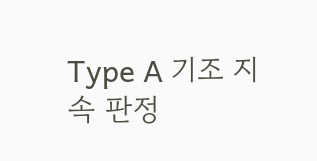Type A 기조 지속 판정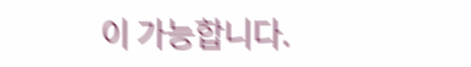이 가능합니다.